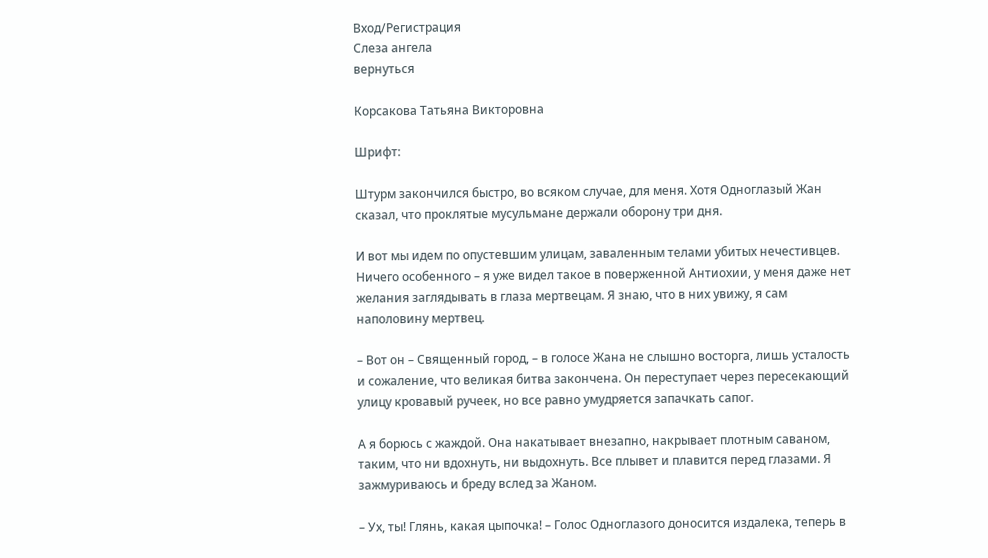Вход/Регистрация
Слеза ангела
вернуться

Корсакова Татьяна Викторовна

Шрифт:

Штурм закончился быстро, во всяком случае, для меня. Хотя Одноглазый Жан сказал, что проклятые мусульмане держали оборону три дня.

И вот мы идем по опустевшим улицам, заваленным телами убитых нечестивцев. Ничего особенного – я уже видел такое в поверженной Антиохии, у меня даже нет желания заглядывать в глаза мертвецам. Я знаю, что в них увижу, я сам наполовину мертвец.

– Вот он – Священный город, – в голосе Жана не слышно восторга, лишь усталость и сожаление, что великая битва закончена. Он переступает через пересекающий улицу кровавый ручеек, но все равно умудряется запачкать сапог.

А я борюсь с жаждой. Она накатывает внезапно, накрывает плотным саваном, таким, что ни вдохнуть, ни выдохнуть. Все плывет и плавится перед глазами. Я зажмуриваюсь и бреду вслед за Жаном.

– Ух, ты! Глянь, какая цыпочка! – Голос Одноглазого доносится издалека, теперь в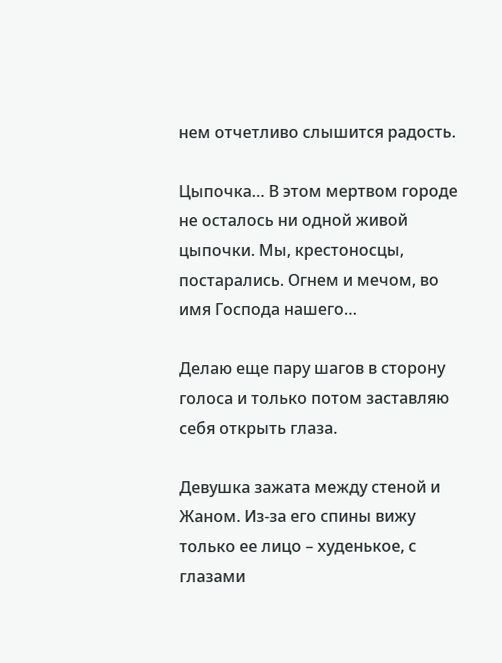нем отчетливо слышится радость.

Цыпочка… В этом мертвом городе не осталось ни одной живой цыпочки. Мы, крестоносцы, постарались. Огнем и мечом, во имя Господа нашего…

Делаю еще пару шагов в сторону голоса и только потом заставляю себя открыть глаза.

Девушка зажата между стеной и Жаном. Из-за его спины вижу только ее лицо – худенькое, с глазами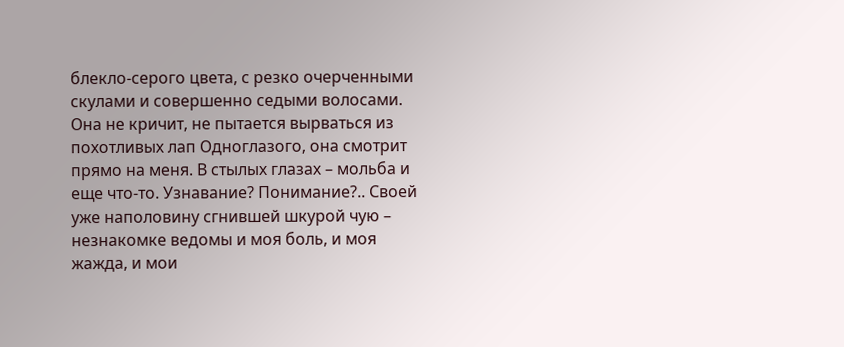блекло-серого цвета, с резко очерченными скулами и совершенно седыми волосами. Она не кричит, не пытается вырваться из похотливых лап Одноглазого, она смотрит прямо на меня. В стылых глазах – мольба и еще что-то. Узнавание? Понимание?.. Своей уже наполовину сгнившей шкурой чую – незнакомке ведомы и моя боль, и моя жажда, и мои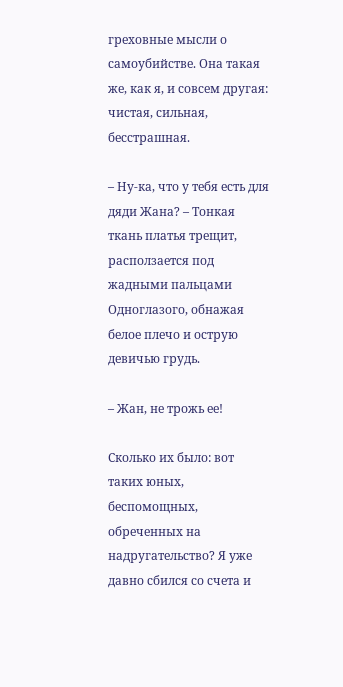греховные мысли о самоубийстве. Она такая же, как я, и совсем другая: чистая, сильная, бесстрашная.

– Ну-ка, что у тебя есть для дяди Жана? – Тонкая ткань платья трещит, расползается под жадными пальцами Одноглазого, обнажая белое плечо и острую девичью грудь.

– Жан, не трожь ее!

Сколько их было: вот таких юных, беспомощных, обреченных на надругательство? Я уже давно сбился со счета и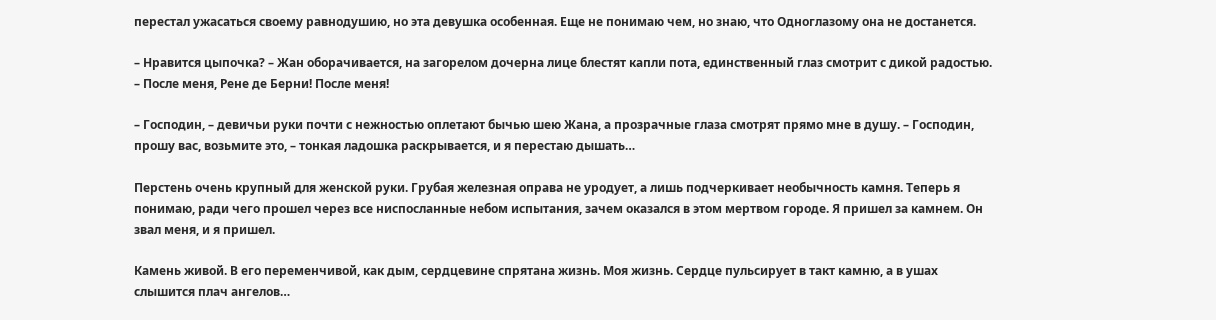перестал ужасаться своему равнодушию, но эта девушка особенная. Еще не понимаю чем, но знаю, что Одноглазому она не достанется.

– Нравится цыпочка? – Жан оборачивается, на загорелом дочерна лице блестят капли пота, единственный глаз смотрит с дикой радостью. – После меня, Рене де Берни! После меня!

– Господин, – девичьи руки почти с нежностью оплетают бычью шею Жана, а прозрачные глаза смотрят прямо мне в душу. – Господин, прошу вас, возьмите это, – тонкая ладошка раскрывается, и я перестаю дышать…

Перстень очень крупный для женской руки. Грубая железная оправа не уродует, а лишь подчеркивает необычность камня. Теперь я понимаю, ради чего прошел через все ниспосланные небом испытания, зачем оказался в этом мертвом городе. Я пришел за камнем. Он звал меня, и я пришел.

Камень живой. В его переменчивой, как дым, сердцевине спрятана жизнь. Моя жизнь. Сердце пульсирует в такт камню, а в ушах слышится плач ангелов…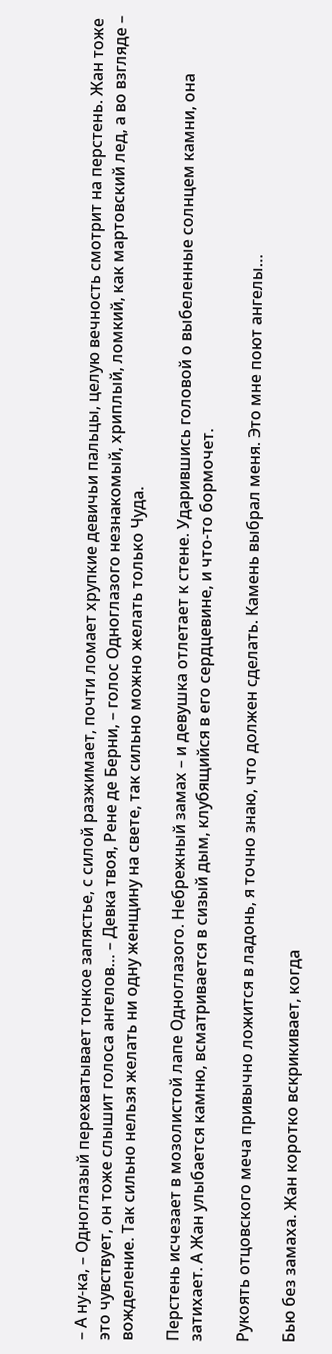– А ну-ка, – Одноглазый перехватывает тонкое запястье, с силой разжимает, почти ломает хрупкие девичьи пальцы, целую вечность смотрит на перстень. Жан тоже это чувствует, он тоже слышит голоса ангелов… – Девка твоя, Рене де Берни, – голос Одноглазого незнакомый, хриплый, ломкий, как мартовский лед, а во взгляде – вожделение. Так сильно нельзя желать ни одну женщину на свете, так сильно можно желать только Чуда.

Перстень исчезает в мозолистой лапе Одноглазого. Небрежный замах – и девушка отлетает к стене. Ударившись головой о выбеленные солнцем камни, она затихает. А Жан улыбается камню, всматривается в сизый дым, клубящийся в его сердцевине, и что-то бормочет.

Рукоять отцовского меча привычно ложится в ладонь, я точно знаю, что должен сделать. Камень выбрал меня. Это мне поют ангелы…

Бью без замаха. Жан коротко вскрикивает, когда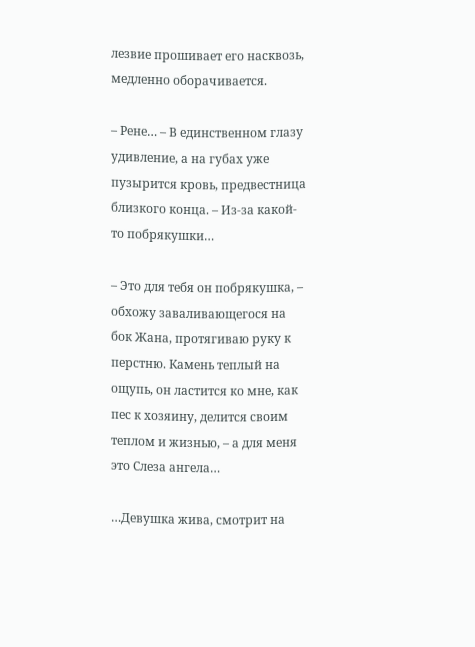лезвие прошивает его насквозь, медленно оборачивается.

– Рене… – В единственном глазу удивление, а на губах уже пузырится кровь, предвестница близкого конца. – Из-за какой-то побрякушки…

– Это для тебя он побрякушка, – обхожу заваливающегося на бок Жана, протягиваю руку к перстню. Камень теплый на ощупь, он ластится ко мне, как пес к хозяину, делится своим теплом и жизнью, – а для меня это Слеза ангела…

…Девушка жива, смотрит на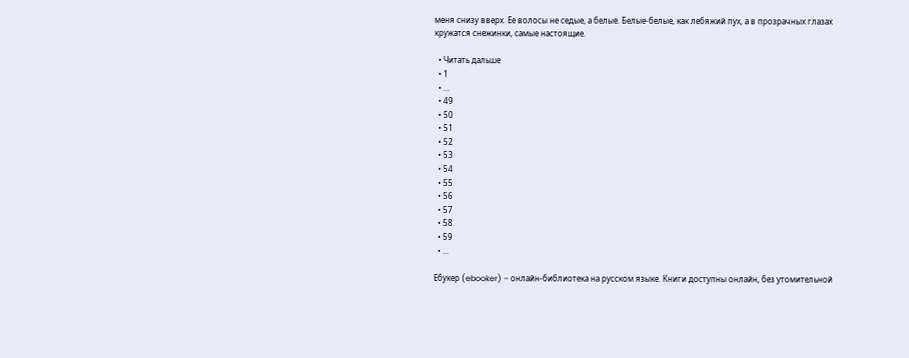меня снизу вверх. Ее волосы не седые, а белые. Белые-белые, как лебяжий пух, а в прозрачных глазах кружатся снежинки, самые настоящие.

  • Читать дальше
  • 1
  • ...
  • 49
  • 50
  • 51
  • 52
  • 53
  • 54
  • 55
  • 56
  • 57
  • 58
  • 59
  • ...

Ебукер (ebooker) – онлайн-библиотека на русском языке. Книги доступны онлайн, без утомительной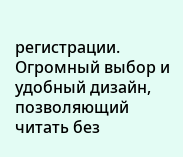регистрации. Огромный выбор и удобный дизайн, позволяющий читать без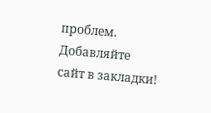проблем. Добавляйте сайт в закладки!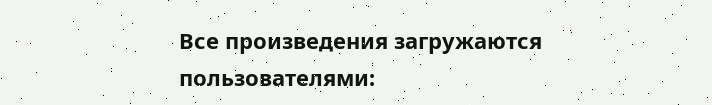Все произведения загружаются пользователями: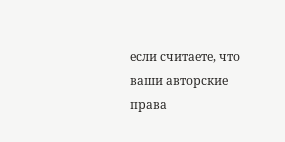если считаете, что ваши авторские права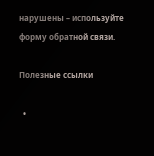нарушены – используйте форму обратной связи.

Полезные ссылки

  •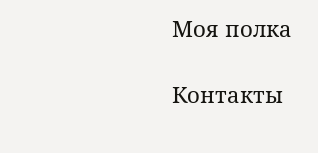Моя полка

Контакты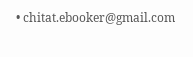• chitat.ebooker@gmail.com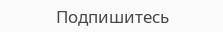Подпишитесь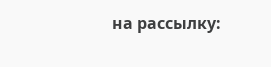на рассылку: